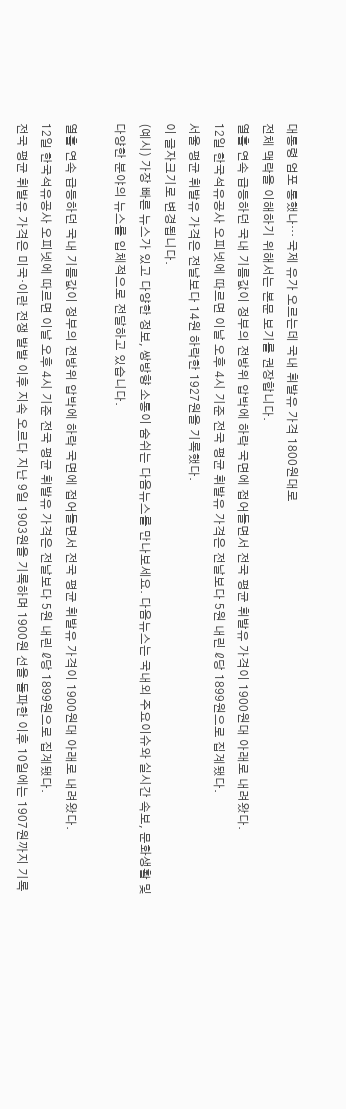대통령 엄포 통했나… 국제 유가 오르는데 국내 휘발유 가격 1800원대로
전체 맥락을 이해하기 위해서는 본문 보기를 권장합니다.
열흘 연속 급등하던 국내 기름값이 정부의 전방위 압박에 하락 국면에 접어들면서 전국 평균 휘발유 가격이 1900원대 아래로 내려왔다.
12일 한국석유공사 오피넷에 따르면 이날 오후 4시 기준 전국 평균 휘발유 가격은 전날보다 5원 내린 ℓ당 1899원으로 집계됐다.
서울 평균 휘발유 가격은 전날보다 14원 하락한 1927원을 기록했다.
이 글자크기로 변경됩니다.
(예시) 가장 빠른 뉴스가 있고 다양한 정보, 쌍방향 소통이 숨쉬는 다음뉴스를 만나보세요. 다음뉴스는 국내외 주요이슈와 실시간 속보, 문화생활 및 다양한 분야의 뉴스를 입체적으로 전달하고 있습니다.

열흘 연속 급등하던 국내 기름값이 정부의 전방위 압박에 하락 국면에 접어들면서 전국 평균 휘발유 가격이 1900원대 아래로 내려왔다.
12일 한국석유공사 오피넷에 따르면 이날 오후 4시 기준 전국 평균 휘발유 가격은 전날보다 5원 내린 ℓ당 1899원으로 집계됐다.
전국 평균 휘발유 가격은 미국·이란 전쟁 발발 이후 지속 오르다 지난 9일 1903원을 기록하며 1900원 선을 돌파한 이후 10일에는 1907원까지 기록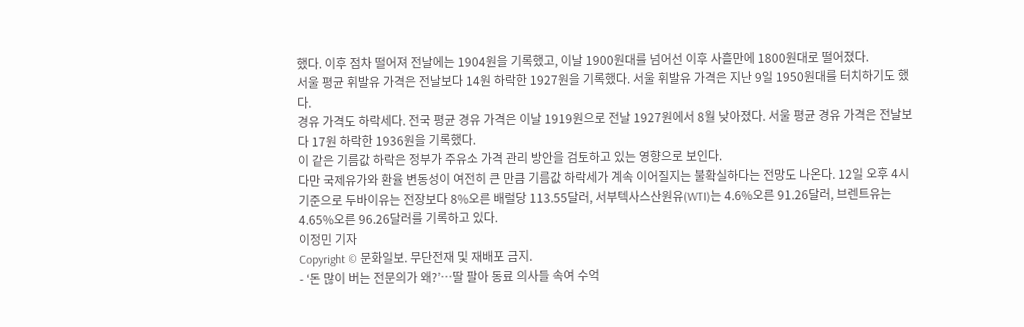했다. 이후 점차 떨어져 전날에는 1904원을 기록했고, 이날 1900원대를 넘어선 이후 사흘만에 1800원대로 떨어졌다.
서울 평균 휘발유 가격은 전날보다 14원 하락한 1927원을 기록했다. 서울 휘발유 가격은 지난 9일 1950원대를 터치하기도 했다.
경유 가격도 하락세다. 전국 평균 경유 가격은 이날 1919원으로 전날 1927원에서 8월 낮아졌다. 서울 평균 경유 가격은 전날보다 17원 하락한 1936원을 기록했다.
이 같은 기름값 하락은 정부가 주유소 가격 관리 방안을 검토하고 있는 영향으로 보인다.
다만 국제유가와 환율 변동성이 여전히 큰 만큼 기름값 하락세가 계속 이어질지는 불확실하다는 전망도 나온다. 12일 오후 4시 기준으로 두바이유는 전장보다 8%오른 배럴당 113.55달러, 서부텍사스산원유(WTI)는 4.6%오른 91.26달러, 브렌트유는 4.65%오른 96.26달러를 기록하고 있다.
이정민 기자
Copyright © 문화일보. 무단전재 및 재배포 금지.
- ‘돈 많이 버는 전문의가 왜?’…딸 팔아 동료 의사들 속여 수억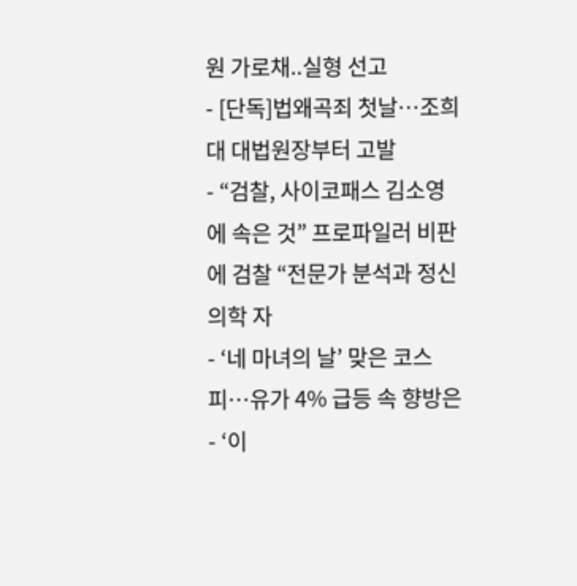원 가로채..실형 선고
- [단독]법왜곡죄 첫날…조희대 대법원장부터 고발
- “검찰, 사이코패스 김소영에 속은 것” 프로파일러 비판에 검찰 “전문가 분석과 정신의학 자
- ‘네 마녀의 날’ 맞은 코스피…유가 4% 급등 속 향방은
- ‘이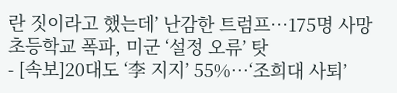란 짓이라고 했는데’ 난감한 트럼프…175명 사망 초등학교 폭파, 미군 ‘설정 오류’ 탓
- [속보]20대도 ‘李 지지’ 55%…‘조희대 사퇴’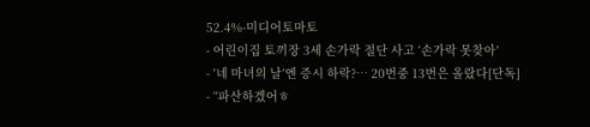52.4%-미디어토마토
- 어린이집 토끼장 3세 손가락 절단 사고 ‘손가락 못찾아’
- ‘네 마녀의 날’엔 증시 하락?… 20번중 13번은 올랐다[단독]
- “파산하겠어ㅎ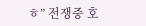ㅎ” 전쟁중 호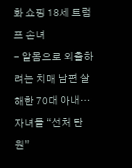화 쇼핑 18세 트럼프 손녀
- 알몸으로 외출하려는 치매 남편 살해한 70대 아내…자녀들 “선처 탄원”